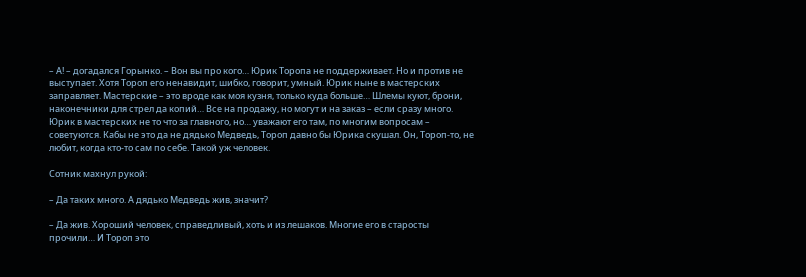– А! – догадался Горынко. – Вон вы про кого… Юрик Торопа не поддерживает. Но и против не выступает. Хотя Тороп его ненавидит, шибко, говорит, умный. Юрик ныне в мастерских заправляет. Мастерские – это вроде как моя кузня, только куда больше… Шлемы куют, брони, наконечники для стрел да копий… Все на продажу, но могут и на заказ – если сразу много. Юрик в мастерских не то что за главного, но… уважают его там, по многим вопросам – советуются. Кабы не это да не дядько Медведь, Тороп давно бы Юрика скушал. Он, Тороп-то, не любит, когда кто-то сам по себе. Такой уж человек.

Сотник махнул рукой:

– Да таких много. А дядько Медведь жив, значит?

– Да жив. Хороший человек, справедливый, хоть и из лешаков. Многие его в старосты прочили… И Тороп это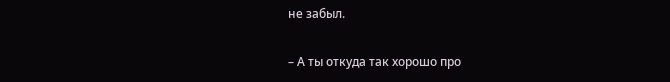не забыл.

– А ты откуда так хорошо про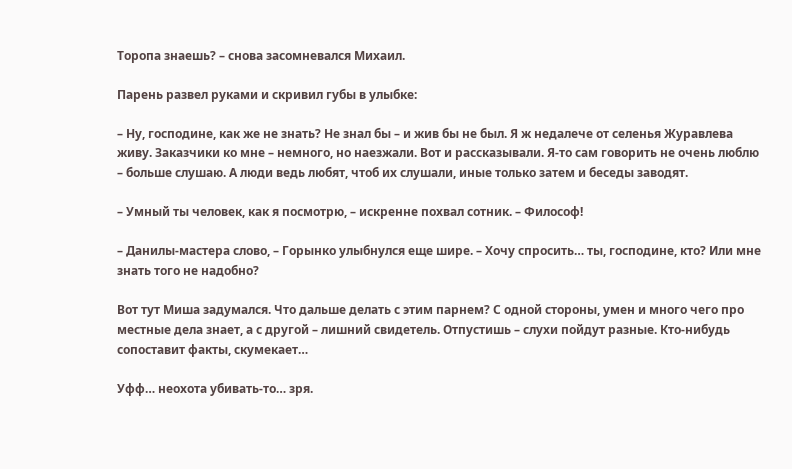Торопа знаешь? – снова засомневался Михаил.

Парень развел руками и скривил губы в улыбке:

– Ну, господине, как же не знать? Не знал бы – и жив бы не был. Я ж недалече от селенья Журавлева живу. Заказчики ко мне – немного, но наезжали. Вот и рассказывали. Я-то сам говорить не очень люблю – больше слушаю. А люди ведь любят, чтоб их слушали, иные только затем и беседы заводят.

– Умный ты человек, как я посмотрю, – искренне похвал сотник. – Философ!

– Данилы-мастера слово, – Горынко улыбнулся еще шире. – Хочу спросить… ты, господине, кто? Или мне знать того не надобно?

Вот тут Миша задумался. Что дальше делать с этим парнем? С одной стороны, умен и много чего про местные дела знает, а с другой – лишний свидетель. Отпустишь – слухи пойдут разные. Кто-нибудь сопоставит факты, скумекает…

Уфф… неохота убивать-то… зря.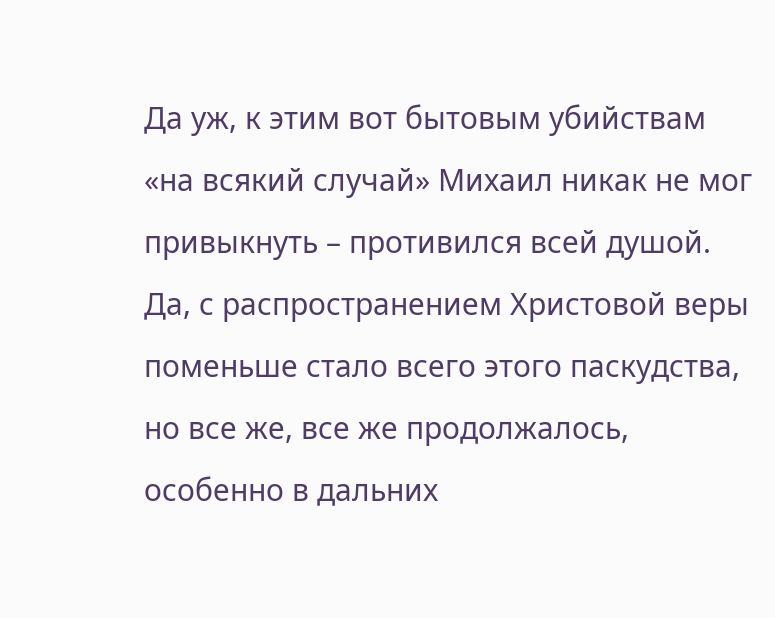Да уж, к этим вот бытовым убийствам «на всякий случай» Михаил никак не мог привыкнуть – противился всей душой. Да, с распространением Христовой веры поменьше стало всего этого паскудства, но все же, все же продолжалось, особенно в дальних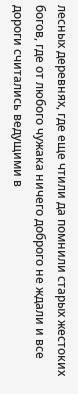лесных деревнях, где еще чтили да помнили старых жестоких богов, где от любого чужака ничего доброго не ждали и все дороги считались ведущими в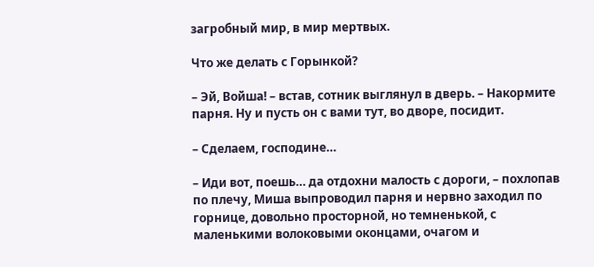загробный мир, в мир мертвых.

Что же делать с Горынкой?

– Эй, Войша! – встав, сотник выглянул в дверь. – Накормите парня. Ну и пусть он с вами тут, во дворе, посидит.

– Сделаем, господине…

– Иди вот, поешь… да отдохни малость с дороги, – похлопав по плечу, Миша выпроводил парня и нервно заходил по горнице, довольно просторной, но темненькой, с маленькими волоковыми оконцами, очагом и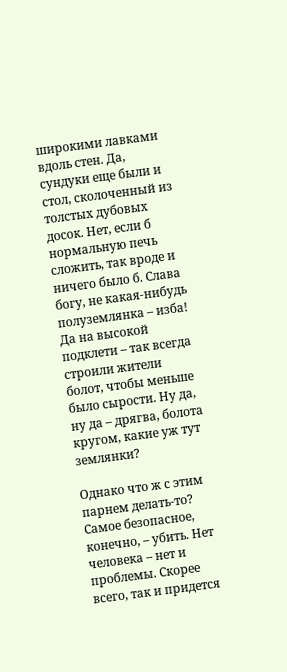широкими лавками вдоль стен. Да, сундуки еще были и стол, сколоченный из толстых дубовых досок. Нет, если б нормальную печь сложить, так вроде и ничего было б. Слава богу, не какая-нибудь полуземлянка – изба! Да на высокой подклети – так всегда строили жители болот, чтобы меньше было сырости. Ну да, ну да – дрягва, болота кругом, какие уж тут землянки?

Однако что ж с этим парнем делать-то? Самое безопасное, конечно, – убить. Нет человека – нет и проблемы. Скорее всего, так и придется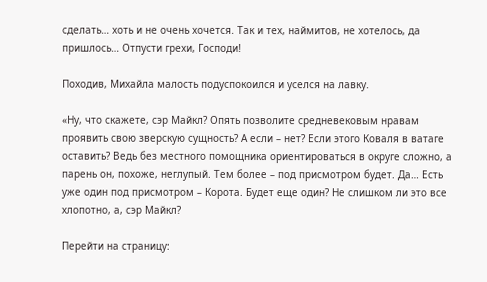сделать… хоть и не очень хочется. Так и тех, наймитов, не хотелось, да пришлось… Отпусти грехи, Господи!

Походив, Михайла малость подуспокоился и уселся на лавку.

«Ну, что скажете, сэр Майкл? Опять позволите средневековым нравам проявить свою зверскую сущность? А если – нет? Если этого Коваля в ватаге оставить? Ведь без местного помощника ориентироваться в округе сложно, а парень он, похоже, неглупый. Тем более – под присмотром будет. Да… Есть уже один под присмотром – Корота. Будет еще один? Не слишком ли это все хлопотно, а, сэр Майкл?

Перейти на страницу: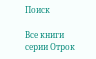Поиск

Все книги серии Отрок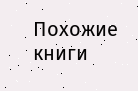Похожие книги